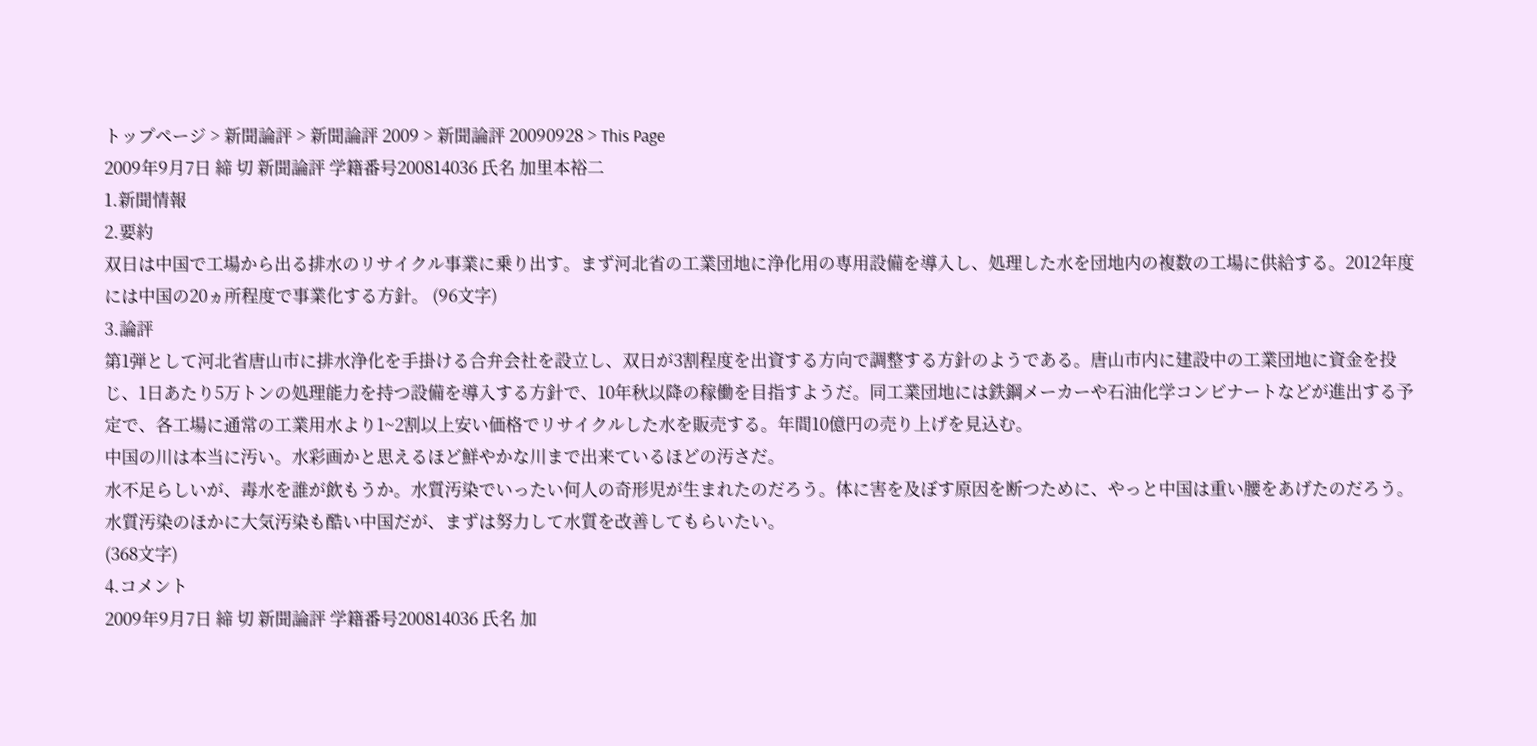トップページ > 新聞論評 > 新聞論評 2009 > 新聞論評 20090928 > This Page
2009年9月7日 締 切 新聞論評 学籍番号200814036 氏名 加里本裕二
1.新聞情報
2.要約
双日は中国で工場から出る排水のリサイクル事業に乗り出す。まず河北省の工業団地に浄化用の専用設備を導入し、処理した水を団地内の複数の工場に供給する。2012年度には中国の20ヵ所程度で事業化する方針。 (96文字)
3.論評
第1弾として河北省唐山市に排水浄化を手掛ける合弁会社を設立し、双日が3割程度を出資する方向で調整する方針のようである。唐山市内に建設中の工業団地に資金を投じ、1日あたり5万トンの処理能力を持つ設備を導入する方針で、10年秋以降の稼働を目指すようだ。同工業団地には鉄鋼メーカーや石油化学コンビナートなどが進出する予定で、各工場に通常の工業用水より1~2割以上安い価格でリサイクルした水を販売する。年間10億円の売り上げを見込む。
中国の川は本当に汚い。水彩画かと思えるほど鮮やかな川まで出来ているほどの汚さだ。
水不足らしいが、毒水を誰が飲もうか。水質汚染でいったい何人の奇形児が生まれたのだろう。体に害を及ぼす原因を断つために、やっと中国は重い腰をあげたのだろう。水質汚染のほかに大気汚染も酷い中国だが、まずは努力して水質を改善してもらいたい。
(368文字)
4.コメント
2009年9月7日 締 切 新聞論評 学籍番号200814036 氏名 加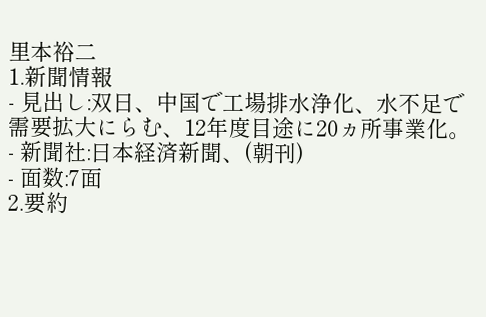里本裕二
1.新聞情報
- 見出し:双日、中国で工場排水浄化、水不足で需要拡大にらむ、12年度目途に20ヵ所事業化。
- 新聞社:日本経済新聞、(朝刊)
- 面数:7面
2.要約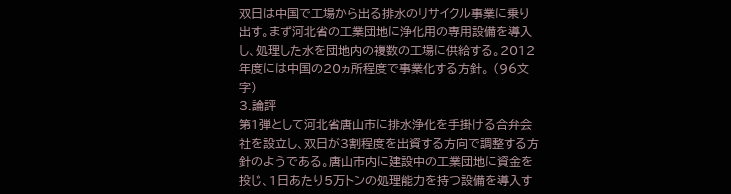双日は中国で工場から出る排水のリサイクル事業に乗り出す。まず河北省の工業団地に浄化用の専用設備を導入し、処理した水を団地内の複数の工場に供給する。2012年度には中国の20ヵ所程度で事業化する方針。 (96文字)
3.論評
第1弾として河北省唐山市に排水浄化を手掛ける合弁会社を設立し、双日が3割程度を出資する方向で調整する方針のようである。唐山市内に建設中の工業団地に資金を投じ、1日あたり5万トンの処理能力を持つ設備を導入す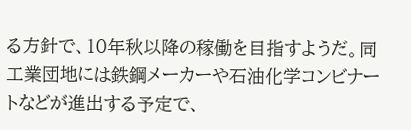る方針で、10年秋以降の稼働を目指すようだ。同工業団地には鉄鋼メーカーや石油化学コンビナートなどが進出する予定で、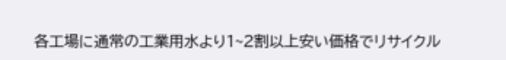各工場に通常の工業用水より1~2割以上安い価格でリサイクル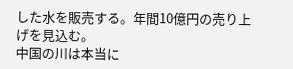した水を販売する。年間10億円の売り上げを見込む。
中国の川は本当に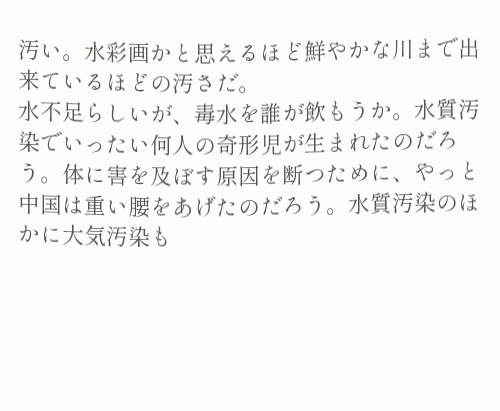汚い。水彩画かと思えるほど鮮やかな川まで出来ているほどの汚さだ。
水不足らしいが、毒水を誰が飲もうか。水質汚染でいったい何人の奇形児が生まれたのだろう。体に害を及ぼす原因を断つために、やっと中国は重い腰をあげたのだろう。水質汚染のほかに大気汚染も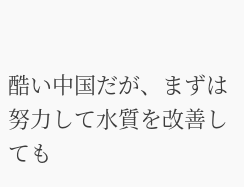酷い中国だが、まずは努力して水質を改善しても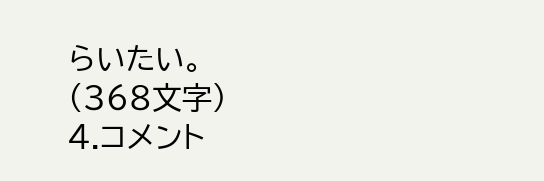らいたい。
(368文字)
4.コメント